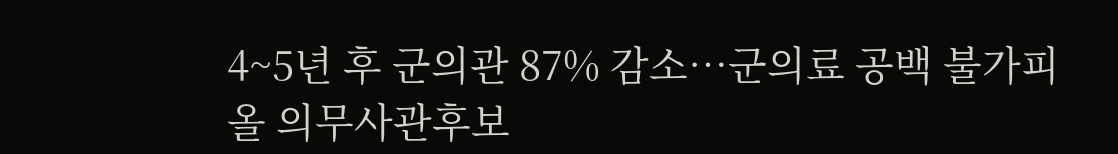4~5년 후 군의관 87% 감소…군의료 공백 불가피
올 의무사관후보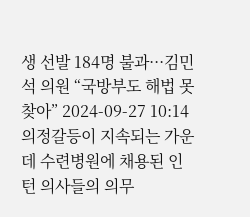생 선발 184명 불과···김민석 의원 “국방부도 해법 못찾아” 2024-09-27 10:14
의정갈등이 지속되는 가운데 수련병원에 채용된 인턴 의사들의 의무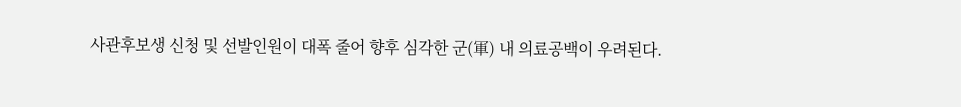사관후보생 신청 및 선발인원이 대폭 줄어 향후 심각한 군(軍) 내 의료공백이 우려된다.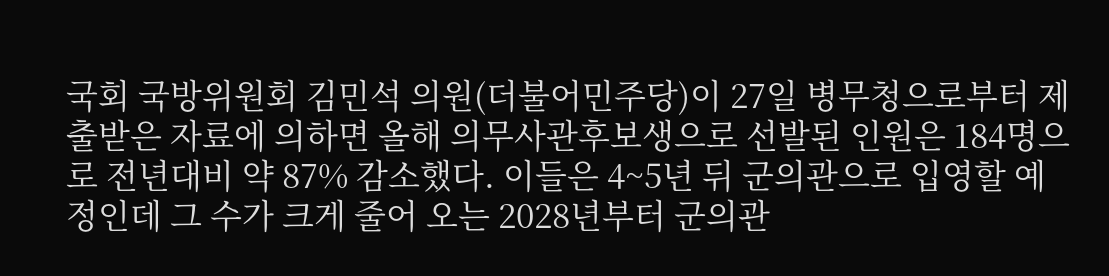국회 국방위원회 김민석 의원(더불어민주당)이 27일 병무청으로부터 제출받은 자료에 의하면 올해 의무사관후보생으로 선발된 인원은 184명으로 전년대비 약 87% 감소했다. 이들은 4~5년 뒤 군의관으로 입영할 예정인데 그 수가 크게 줄어 오는 2028년부터 군의관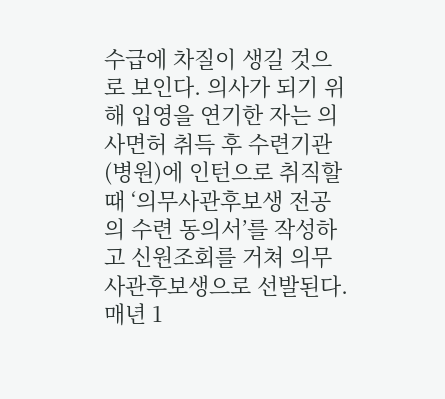수급에 차질이 생길 것으로 보인다. 의사가 되기 위해 입영을 연기한 자는 의사면허 취득 후 수련기관(병원)에 인턴으로 취직할 때 ‘의무사관후보생 전공의 수련 동의서’를 작성하고 신원조회를 거쳐 의무사관후보생으로 선발된다. 매년 1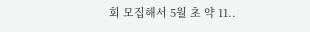회 모집해서 5월 초 약 11..